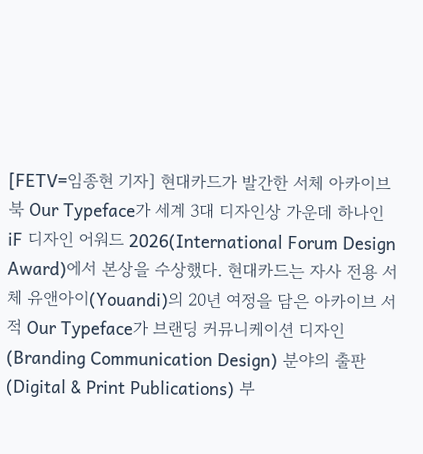[FETV=임종현 기자] 현대카드가 발간한 서체 아카이브북 Our Typeface가 세계 3대 디자인상 가운데 하나인 iF 디자인 어워드 2026(International Forum Design Award)에서 본상을 수상했다. 현대카드는 자사 전용 서체 유앤아이(Youandi)의 20년 여정을 담은 아카이브 서적 Our Typeface가 브랜딩 커뮤니케이션 디자인(Branding Communication Design) 분야의 출판(Digital & Print Publications) 부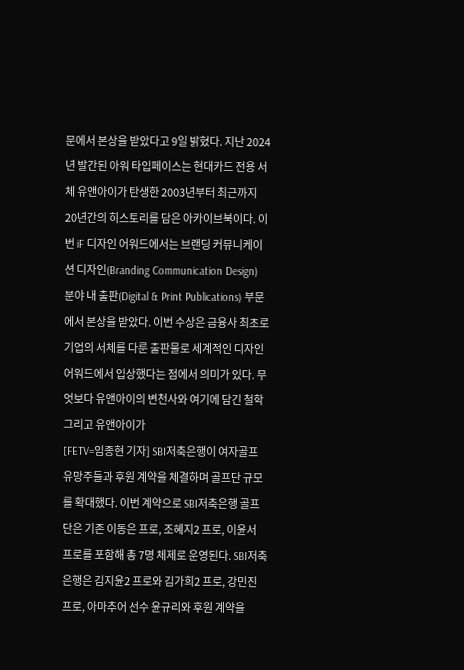문에서 본상을 받았다고 9일 밝혔다. 지난 2024년 발간된 아워 타입페이스는 현대카드 전용 서체 유앤아이가 탄생한 2003년부터 최근까지 20년간의 히스토리를 담은 아카이브북이다. 이번 iF 디자인 어워드에서는 브랜딩 커뮤니케이션 디자인(Branding Communication Design) 분야 내 출판(Digital & Print Publications) 부문에서 본상을 받았다. 이번 수상은 금융사 최초로 기업의 서체를 다룬 출판물로 세계적인 디자인 어워드에서 입상했다는 점에서 의미가 있다. 무엇보다 유앤아이의 변천사와 여기에 담긴 철학 그리고 유앤아이가
[FETV=임종현 기자] SBI저축은행이 여자골프 유망주들과 후원 계약을 체결하며 골프단 규모를 확대했다. 이번 계약으로 SBI저축은행 골프단은 기존 이동은 프로, 조혜지2 프로, 이윤서 프로를 포함해 총 7명 체제로 운영된다. SBI저축은행은 김지윤2 프로와 김가희2 프로, 강민진 프로, 아마추어 선수 윤규리와 후원 계약을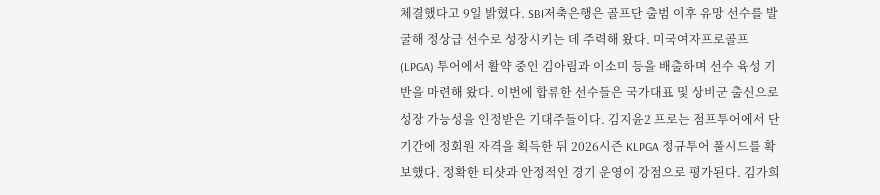체결했다고 9일 밝혔다. SBI저축은행은 골프단 출범 이후 유망 선수를 발굴해 정상급 선수로 성장시키는 데 주력해 왔다. 미국여자프로골프(LPGA) 투어에서 활약 중인 김아림과 이소미 등을 배출하며 선수 육성 기반을 마련해 왔다. 이번에 합류한 선수들은 국가대표 및 상비군 출신으로 성장 가능성을 인정받은 기대주들이다. 김지윤2 프로는 점프투어에서 단기간에 정회원 자격을 획득한 뒤 2026시즌 KLPGA 정규투어 풀시드를 확보했다. 정확한 티샷과 안정적인 경기 운영이 강점으로 평가된다. 김가희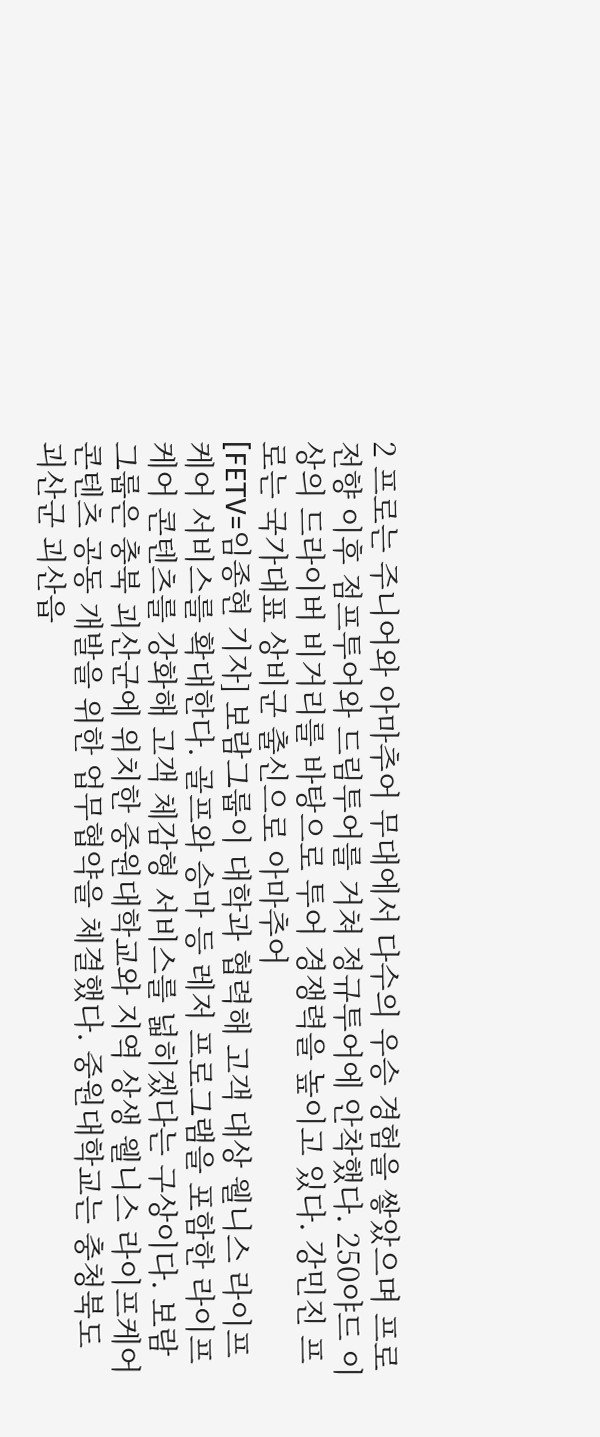2 프로는 주니어와 아마추어 무대에서 다수의 우승 경험을 쌓았으며 프로 전향 이후 점프투어와 드림투어를 거쳐 정규투어에 안착했다. 250야드 이상의 드라이버 비거리를 바탕으로 투어 경쟁력을 높이고 있다. 강민진 프로는 국가대표 상비군 출신으로 아마추어
[FETV=임종현 기자] 보람그룹이 대학과 협력해 고객 대상 웰니스 라이프케어 서비스를 확대한다. 골프와 승마 등 레저 프로그램을 포함한 라이프케어 콘텐츠를 강화해 고객 체감형 서비스를 넓히겠다는 구상이다. 보람그룹은 충북 괴산군에 위치한 중원대학교와 지역 상생 웰니스 라이프케어 콘텐츠 공동 개발을 위한 업무협약을 체결했다. 중원대학교는 충청북도 괴산군 괴산읍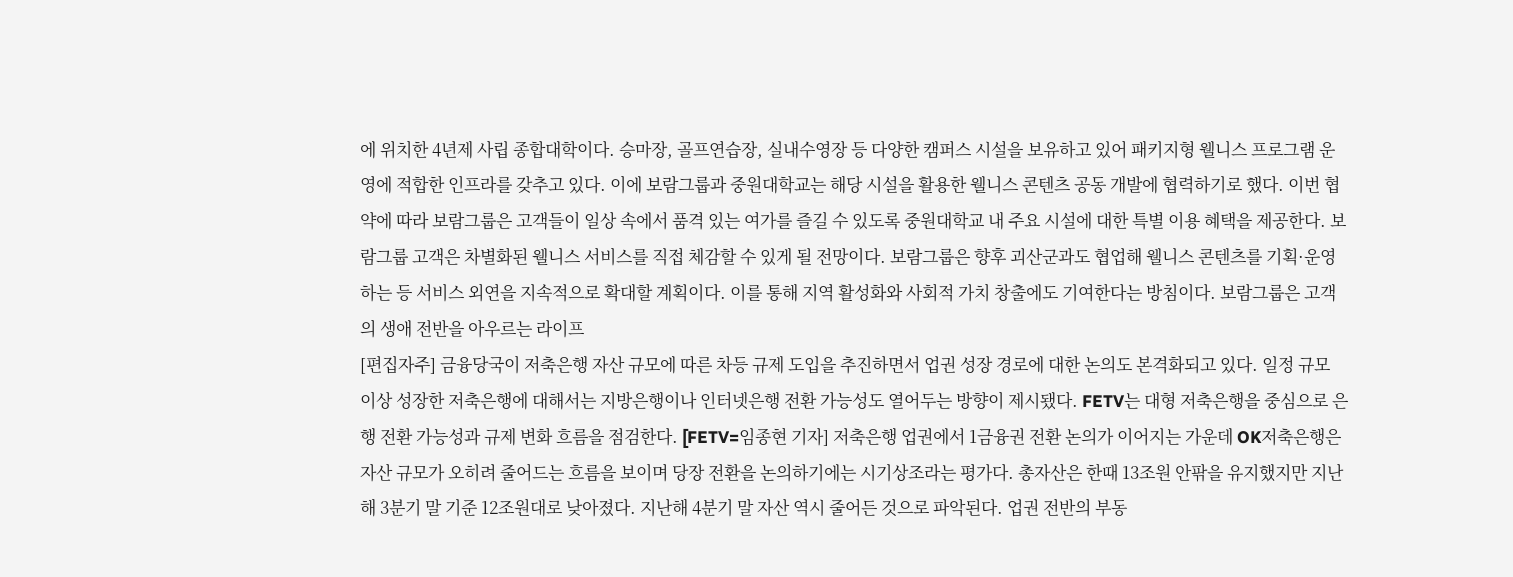에 위치한 4년제 사립 종합대학이다. 승마장, 골프연습장, 실내수영장 등 다양한 캠퍼스 시설을 보유하고 있어 패키지형 웰니스 프로그램 운영에 적합한 인프라를 갖추고 있다. 이에 보람그룹과 중원대학교는 해당 시설을 활용한 웰니스 콘텐츠 공동 개발에 협력하기로 했다. 이번 협약에 따라 보람그룹은 고객들이 일상 속에서 품격 있는 여가를 즐길 수 있도록 중원대학교 내 주요 시설에 대한 특별 이용 혜택을 제공한다. 보람그룹 고객은 차별화된 웰니스 서비스를 직접 체감할 수 있게 될 전망이다. 보람그룹은 향후 괴산군과도 협업해 웰니스 콘텐츠를 기획·운영하는 등 서비스 외연을 지속적으로 확대할 계획이다. 이를 통해 지역 활성화와 사회적 가치 창출에도 기여한다는 방침이다. 보람그룹은 고객의 생애 전반을 아우르는 라이프
[편집자주] 금융당국이 저축은행 자산 규모에 따른 차등 규제 도입을 추진하면서 업권 성장 경로에 대한 논의도 본격화되고 있다. 일정 규모 이상 성장한 저축은행에 대해서는 지방은행이나 인터넷은행 전환 가능성도 열어두는 방향이 제시됐다. FETV는 대형 저축은행을 중심으로 은행 전환 가능성과 규제 변화 흐름을 점검한다. [FETV=임종현 기자] 저축은행 업권에서 1금융권 전환 논의가 이어지는 가운데 OK저축은행은 자산 규모가 오히려 줄어드는 흐름을 보이며 당장 전환을 논의하기에는 시기상조라는 평가다. 총자산은 한때 13조원 안팎을 유지했지만 지난해 3분기 말 기준 12조원대로 낮아졌다. 지난해 4분기 말 자산 역시 줄어든 것으로 파악된다. 업권 전반의 부동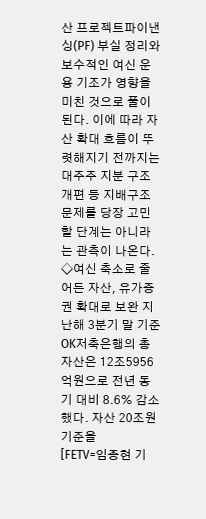산 프로젝트파이낸싱(PF) 부실 정리와 보수적인 여신 운용 기조가 영향을 미친 것으로 풀이된다. 이에 따라 자산 확대 흐름이 뚜렷해지기 전까지는 대주주 지분 구조 개편 등 지배구조 문제를 당장 고민할 단계는 아니라는 관측이 나온다. ◇여신 축소로 줄어든 자산, 유가증권 확대로 보완 지난해 3분기 말 기준 OK저축은행의 총자산은 12조5956억원으로 전년 동기 대비 8.6% 감소했다. 자산 20조원 기준을
[FETV=임종현 기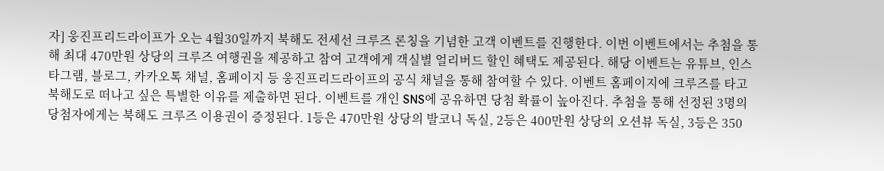자] 웅진프리드라이프가 오는 4월30일까지 북해도 전세선 크루즈 론칭을 기념한 고객 이벤트를 진행한다. 이번 이벤트에서는 추첨을 통해 최대 470만원 상당의 크루즈 여행권을 제공하고 참여 고객에게 객실별 얼리버드 할인 혜택도 제공된다. 해당 이벤트는 유튜브, 인스타그램, 블로그, 카카오톡 채널, 홈페이지 등 웅진프리드라이프의 공식 채널을 통해 참여할 수 있다. 이벤트 홈페이지에 크루즈를 타고 북해도로 떠나고 싶은 특별한 이유를 제출하면 된다. 이벤트를 개인 SNS에 공유하면 당첨 확률이 높아진다. 추첨을 통해 선정된 3명의 당첨자에게는 북해도 크루즈 이용권이 증정된다. 1등은 470만원 상당의 발코니 독실, 2등은 400만원 상당의 오션뷰 독실, 3등은 350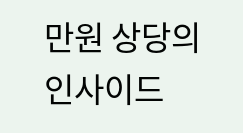만원 상당의 인사이드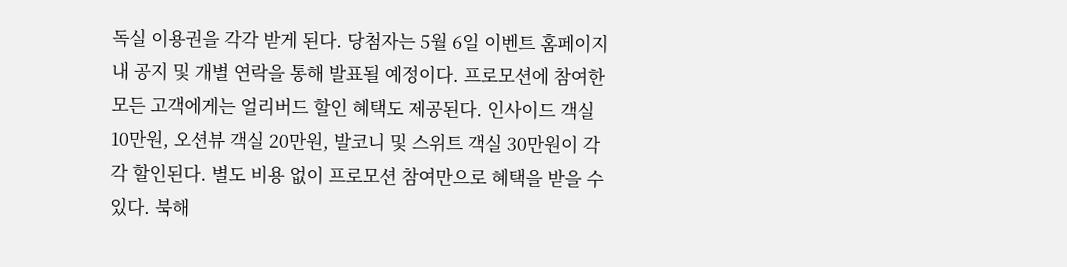독실 이용권을 각각 받게 된다. 당첨자는 5월 6일 이벤트 홈페이지 내 공지 및 개별 연락을 통해 발표될 예정이다. 프로모션에 참여한 모든 고객에게는 얼리버드 할인 혜택도 제공된다. 인사이드 객실 10만원, 오션뷰 객실 20만원, 발코니 및 스위트 객실 30만원이 각각 할인된다. 별도 비용 없이 프로모션 참여만으로 혜택을 받을 수 있다. 북해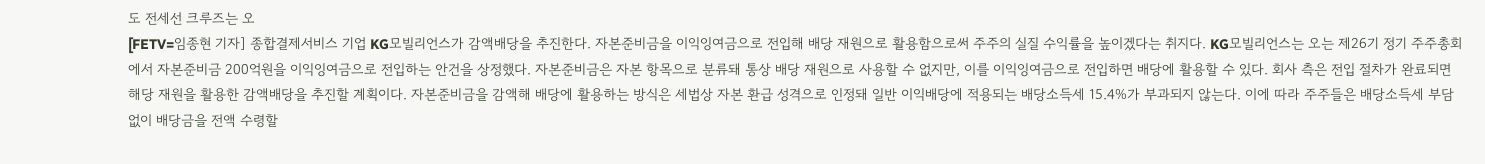도 전세선 크루즈는 오
[FETV=임종현 기자] 종합결제서비스 기업 KG모빌리언스가 감액배당을 추진한다. 자본준비금을 이익잉여금으로 전입해 배당 재원으로 활용함으로써 주주의 실질 수익률을 높이겠다는 취지다. KG모빌리언스는 오는 제26기 정기 주주총회에서 자본준비금 200억원을 이익잉여금으로 전입하는 안건을 상정했다. 자본준비금은 자본 항목으로 분류돼 통상 배당 재원으로 사용할 수 없지만, 이를 이익잉여금으로 전입하면 배당에 활용할 수 있다. 회사 측은 전입 절차가 완료되면 해당 재원을 활용한 감액배당을 추진할 계획이다. 자본준비금을 감액해 배당에 활용하는 방식은 세법상 자본 환급 성격으로 인정돼 일반 이익배당에 적용되는 배당소득세 15.4%가 부과되지 않는다. 이에 따라 주주들은 배당소득세 부담 없이 배당금을 전액 수령할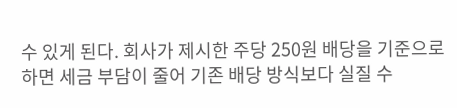수 있게 된다. 회사가 제시한 주당 250원 배당을 기준으로 하면 세금 부담이 줄어 기존 배당 방식보다 실질 수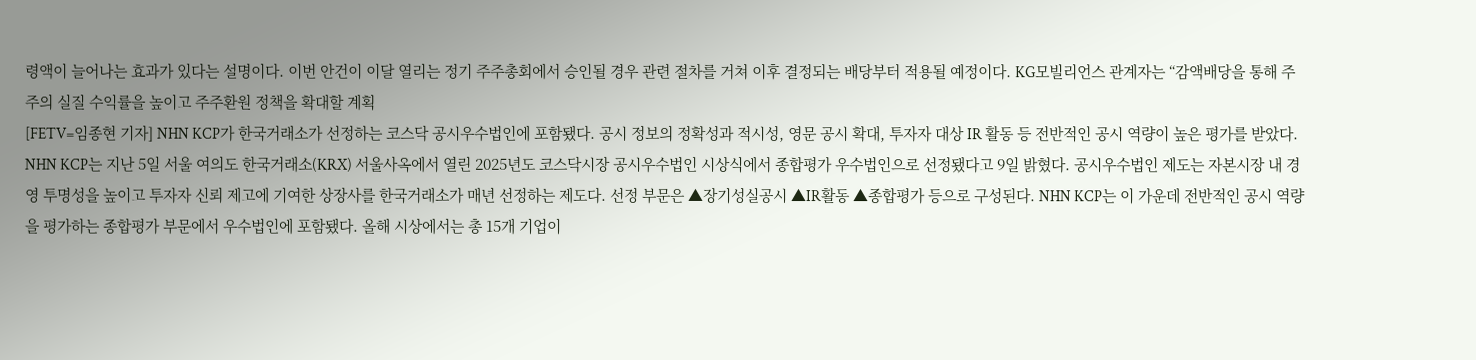령액이 늘어나는 효과가 있다는 설명이다. 이번 안건이 이달 열리는 정기 주주총회에서 승인될 경우 관련 절차를 거쳐 이후 결정되는 배당부터 적용될 예정이다. KG모빌리언스 관계자는 “감액배당을 통해 주주의 실질 수익률을 높이고 주주환원 정책을 확대할 계획
[FETV=임종현 기자] NHN KCP가 한국거래소가 선정하는 코스닥 공시우수법인에 포함됐다. 공시 정보의 정확성과 적시성, 영문 공시 확대, 투자자 대상 IR 활동 등 전반적인 공시 역량이 높은 평가를 받았다. NHN KCP는 지난 5일 서울 여의도 한국거래소(KRX) 서울사옥에서 열린 2025년도 코스닥시장 공시우수법인 시상식에서 종합평가 우수법인으로 선정됐다고 9일 밝혔다. 공시우수법인 제도는 자본시장 내 경영 투명성을 높이고 투자자 신뢰 제고에 기여한 상장사를 한국거래소가 매년 선정하는 제도다. 선정 부문은 ▲장기성실공시 ▲IR활동 ▲종합평가 등으로 구성된다. NHN KCP는 이 가운데 전반적인 공시 역량을 평가하는 종합평가 부문에서 우수법인에 포함됐다. 올해 시상에서는 총 15개 기업이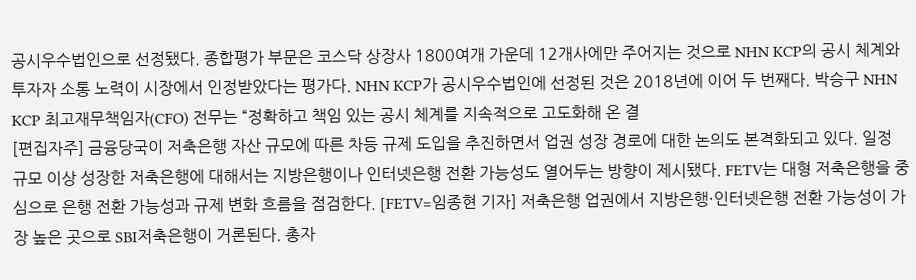공시우수법인으로 선정됐다. 종합평가 부문은 코스닥 상장사 1800여개 가운데 12개사에만 주어지는 것으로 NHN KCP의 공시 체계와 투자자 소통 노력이 시장에서 인정받았다는 평가다. NHN KCP가 공시우수법인에 선정된 것은 2018년에 이어 두 번째다. 박승구 NHN KCP 최고재무책임자(CFO) 전무는 “정확하고 책임 있는 공시 체계를 지속적으로 고도화해 온 결
[편집자주] 금융당국이 저축은행 자산 규모에 따른 차등 규제 도입을 추진하면서 업권 성장 경로에 대한 논의도 본격화되고 있다. 일정 규모 이상 성장한 저축은행에 대해서는 지방은행이나 인터넷은행 전환 가능성도 열어두는 방향이 제시됐다. FETV는 대형 저축은행을 중심으로 은행 전환 가능성과 규제 변화 흐름을 점검한다. [FETV=임종현 기자] 저축은행 업권에서 지방은행·인터넷은행 전환 가능성이 가장 높은 곳으로 SBI저축은행이 거론된다. 총자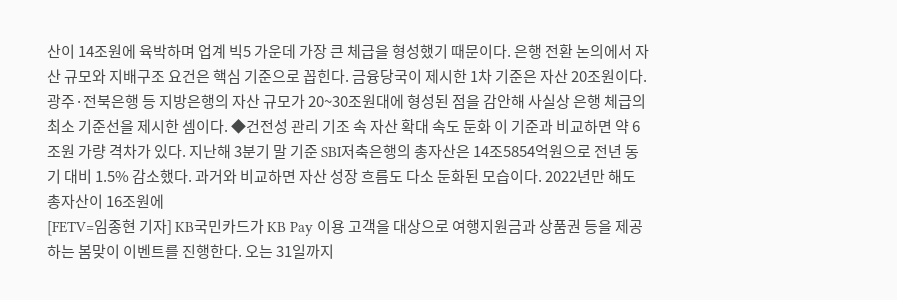산이 14조원에 육박하며 업계 빅5 가운데 가장 큰 체급을 형성했기 때문이다. 은행 전환 논의에서 자산 규모와 지배구조 요건은 핵심 기준으로 꼽힌다. 금융당국이 제시한 1차 기준은 자산 20조원이다. 광주·전북은행 등 지방은행의 자산 규모가 20~30조원대에 형성된 점을 감안해 사실상 은행 체급의 최소 기준선을 제시한 셈이다. ◆건전성 관리 기조 속 자산 확대 속도 둔화 이 기준과 비교하면 약 6조원 가량 격차가 있다. 지난해 3분기 말 기준 SBI저축은행의 총자산은 14조5854억원으로 전년 동기 대비 1.5% 감소했다. 과거와 비교하면 자산 성장 흐름도 다소 둔화된 모습이다. 2022년만 해도 총자산이 16조원에
[FETV=임종현 기자] KB국민카드가 KB Pay 이용 고객을 대상으로 여행지원금과 상품권 등을 제공하는 봄맞이 이벤트를 진행한다. 오는 31일까지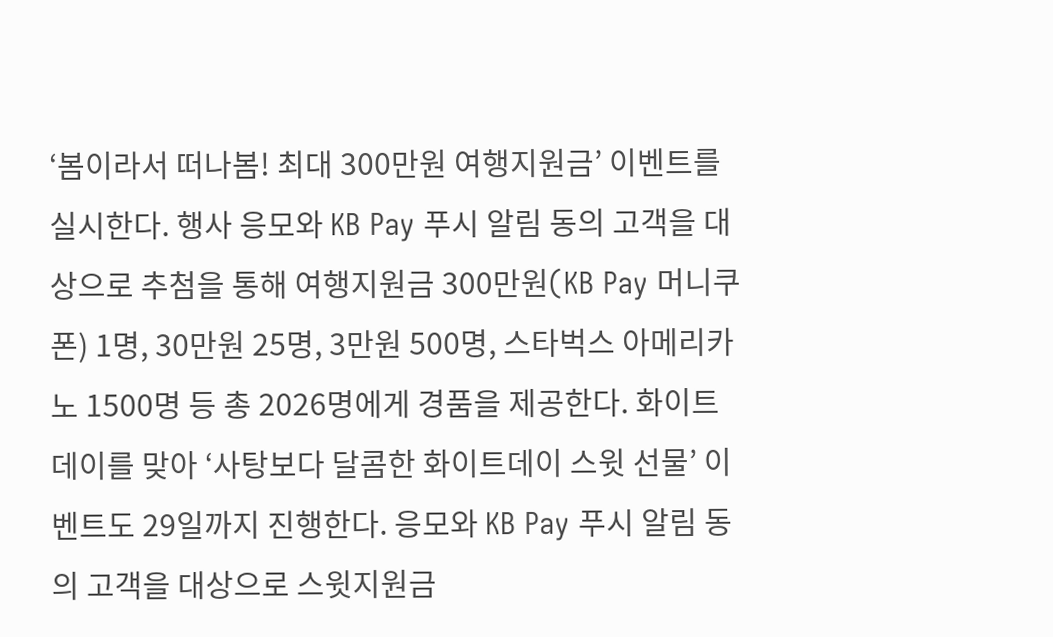‘봄이라서 떠나봄! 최대 300만원 여행지원금’ 이벤트를 실시한다. 행사 응모와 KB Pay 푸시 알림 동의 고객을 대상으로 추첨을 통해 여행지원금 300만원(KB Pay 머니쿠폰) 1명, 30만원 25명, 3만원 500명, 스타벅스 아메리카노 1500명 등 총 2026명에게 경품을 제공한다. 화이트데이를 맞아 ‘사탕보다 달콤한 화이트데이 스윗 선물’ 이벤트도 29일까지 진행한다. 응모와 KB Pay 푸시 알림 동의 고객을 대상으로 스윗지원금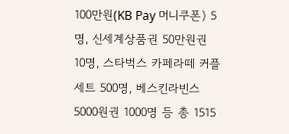100만원(KB Pay 머니쿠폰) 5명, 신세계상품권 50만원권 10명, 스타벅스 카페라떼 커플세트 500명, 베스킨라빈스 5000원권 1000명 등 총 1515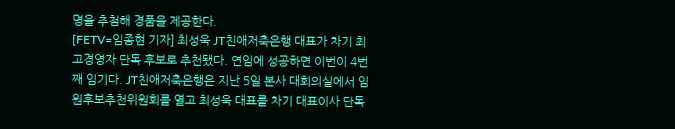명을 추첨해 경품을 제공한다.
[FETV=임종현 기자] 최성욱 JT친애저축은행 대표가 차기 최고경영자 단독 후보로 추천됐다. 연임에 성공하면 이번이 4번째 임기다. JT친애저축은행은 지난 5일 본사 대회의실에서 임원후보추천위원회를 열고 최성욱 대표를 차기 대표이사 단독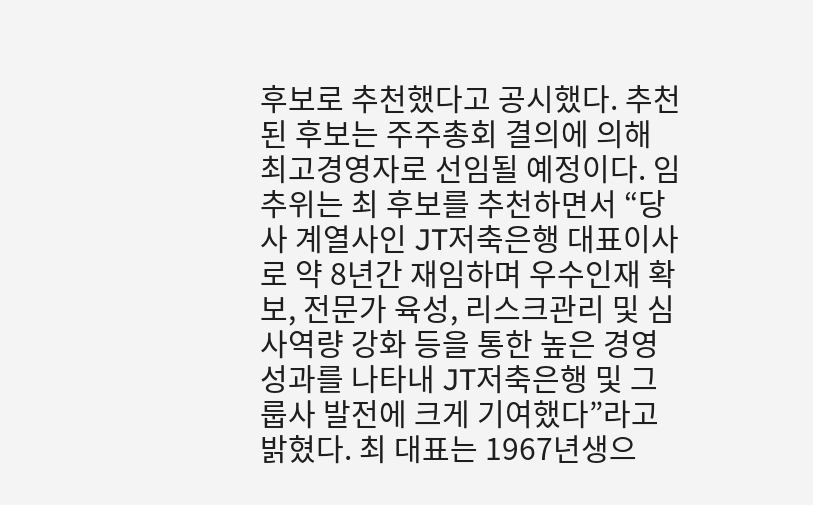후보로 추천했다고 공시했다. 추천된 후보는 주주총회 결의에 의해 최고경영자로 선임될 예정이다. 임추위는 최 후보를 추천하면서 “당사 계열사인 JT저축은행 대표이사로 약 8년간 재임하며 우수인재 확보, 전문가 육성, 리스크관리 및 심사역량 강화 등을 통한 높은 경영성과를 나타내 JT저축은행 및 그룹사 발전에 크게 기여했다”라고 밝혔다. 최 대표는 1967년생으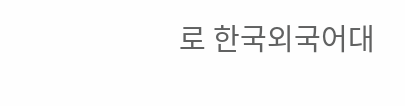로 한국외국어대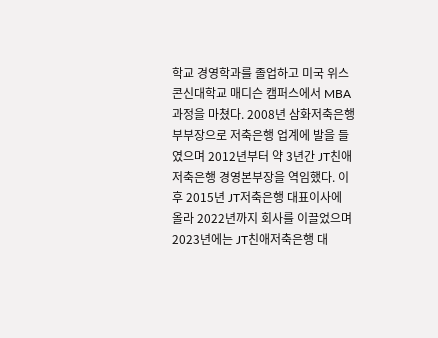학교 경영학과를 졸업하고 미국 위스콘신대학교 매디슨 캠퍼스에서 MBA 과정을 마쳤다. 2008년 삼화저축은행 부부장으로 저축은행 업계에 발을 들였으며 2012년부터 약 3년간 JT친애저축은행 경영본부장을 역임했다. 이후 2015년 JT저축은행 대표이사에 올라 2022년까지 회사를 이끌었으며 2023년에는 JT친애저축은행 대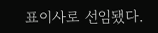표이사로 선임됐다.